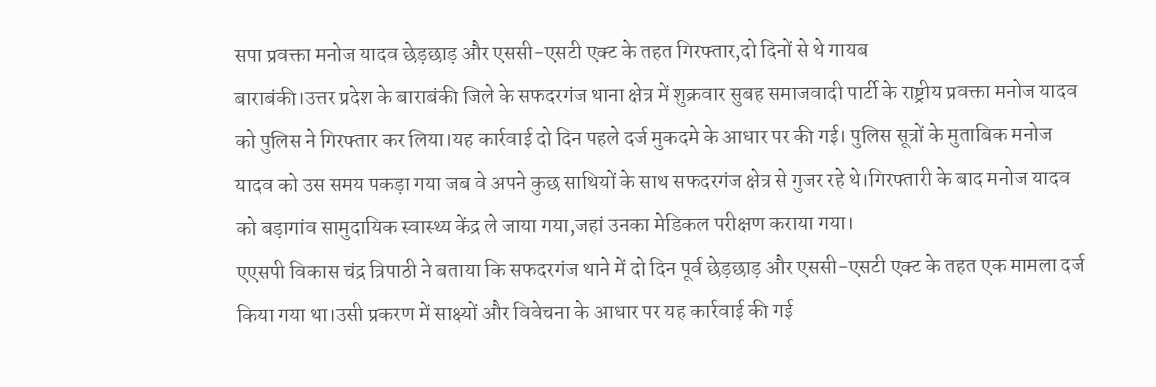सपा प्रवक्ता मनोज यादव छेड़छाड़ और एससी-एसटी एक्ट के तहत गिरफ्तार,दो दिनों से थे गायब
बाराबंकी।उत्तर प्रदेश के बाराबंकी जिले के सफदरगंज थाना क्षेत्र में शुक्रवार सुबह समाजवादी पार्टी के राष्ट्रीय प्रवक्ता मनोज यादव को पुलिस ने गिरफ्तार कर लिया।यह कार्रवाई दो दिन पहले दर्ज मुकदमे के आधार पर की गई। पुलिस सूत्रों के मुताबिक मनोज यादव को उस समय पकड़ा गया जब वे अपने कुछ साथियों के साथ सफदरगंज क्षेत्र से गुजर रहे थे।गिरफ्तारी के बाद मनोज यादव को बड़ागांव सामुदायिक स्वास्थ्य केंद्र ले जाया गया,जहां उनका मेडिकल परीक्षण कराया गया।
एएसपी विकास चंद्र त्रिपाठी ने बताया कि सफदरगंज थाने में दो दिन पूर्व छेड़छाड़ और एससी-एसटी एक्ट के तहत एक मामला दर्ज किया गया था।उसी प्रकरण में साक्ष्यों और विवेचना के आधार पर यह कार्रवाई की गई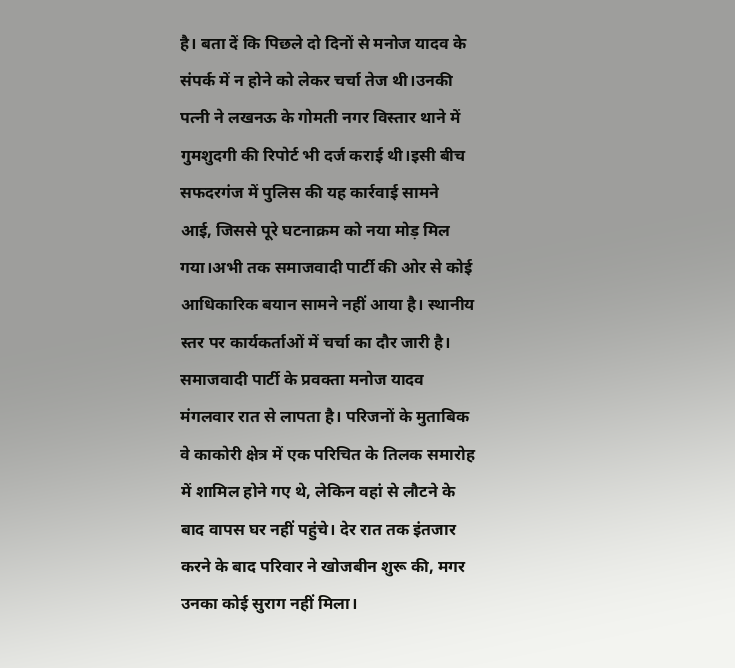है। बता दें कि पिछले दो दिनों से मनोज यादव के संपर्क में न होने को लेकर चर्चा तेज थी।उनकी पत्नी ने लखनऊ के गोमती नगर विस्तार थाने में गुमशुदगी की रिपोर्ट भी दर्ज कराई थी।इसी बीच सफदरगंज में पुलिस की यह कार्रवाई सामने आई, जिससे पूरे घटनाक्रम को नया मोड़ मिल गया।अभी तक समाजवादी पार्टी की ओर से कोई आधिकारिक बयान सामने नहीं आया है। स्थानीय स्तर पर कार्यकर्ताओं में चर्चा का दौर जारी है।
समाजवादी पार्टी के प्रवक्ता मनोज यादव मंगलवार रात से लापता है। परिजनों के मुताबिक वे काकोरी क्षेत्र में एक परिचित के तिलक समारोह में शामिल होने गए थे, लेकिन वहां से लौटने के बाद वापस घर नहीं पहुंचे। देर रात तक इंतजार करने के बाद परिवार ने खोजबीन शुरू की, मगर उनका कोई सुराग नहीं मिला।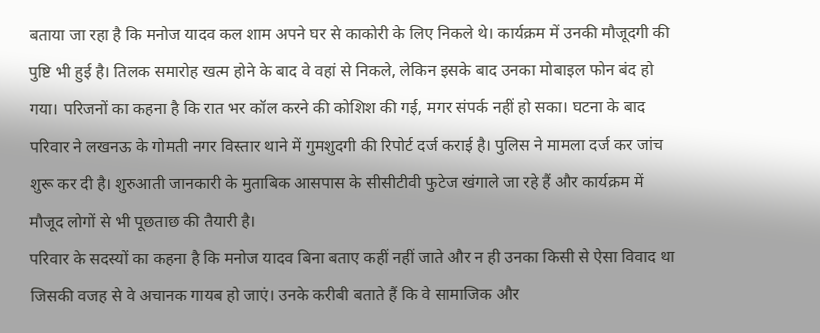बताया जा रहा है कि मनोज यादव कल शाम अपने घर से काकोरी के लिए निकले थे। कार्यक्रम में उनकी मौजूदगी की पुष्टि भी हुई है। तिलक समारोह खत्म होने के बाद वे वहां से निकले, लेकिन इसके बाद उनका मोबाइल फोन बंद हो गया। परिजनों का कहना है कि रात भर कॉल करने की कोशिश की गई, मगर संपर्क नहीं हो सका। घटना के बाद परिवार ने लखनऊ के गोमती नगर विस्तार थाने में गुमशुदगी की रिपोर्ट दर्ज कराई है। पुलिस ने मामला दर्ज कर जांच शुरू कर दी है। शुरुआती जानकारी के मुताबिक आसपास के सीसीटीवी फुटेज खंगाले जा रहे हैं और कार्यक्रम में मौजूद लोगों से भी पूछताछ की तैयारी है।
परिवार के सदस्यों का कहना है कि मनोज यादव बिना बताए कहीं नहीं जाते और न ही उनका किसी से ऐसा विवाद था जिसकी वजह से वे अचानक गायब हो जाएं। उनके करीबी बताते हैं कि वे सामाजिक और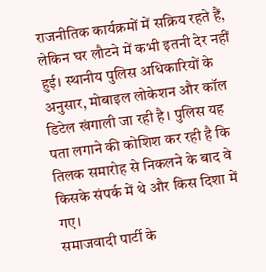राजनीतिक कार्यक्रमों में सक्रिय रहते हैं, लेकिन घर लौटने में कभी इतनी देर नहीं हुई। स्थानीय पुलिस अधिकारियों के अनुसार, मोबाइल लोकेशन और कॉल डिटेल खंगाली जा रही है। पुलिस यह पता लगाने की कोशिश कर रही है कि तिलक समारोह से निकलने के बाद वे किसके संपर्क में थे और किस दिशा में गए।
समाजवादी पार्टी के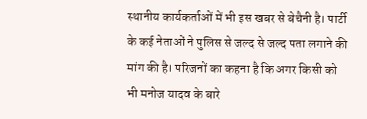स्थानीय कार्यकर्ताओं में भी इस खबर से बेचैनी है। पार्टी के कई नेताओं ने पुलिस से जल्द से जल्द पता लगाने की मांग की है। परिजनों का कहना है कि अगर किसी को भी मनोज यादव के बारे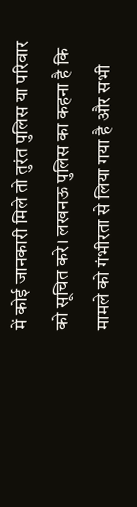में कोई जानकारी मिले तो तुरंत पुलिस या परिवार को सूचित करे। लखनऊ पुलिस का कहना है कि मामले को गंभीरता से लिया गया है और सभी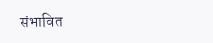संभावित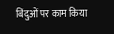बिंदुओं पर काम किया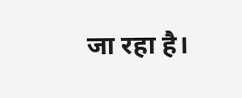जा रहा है।